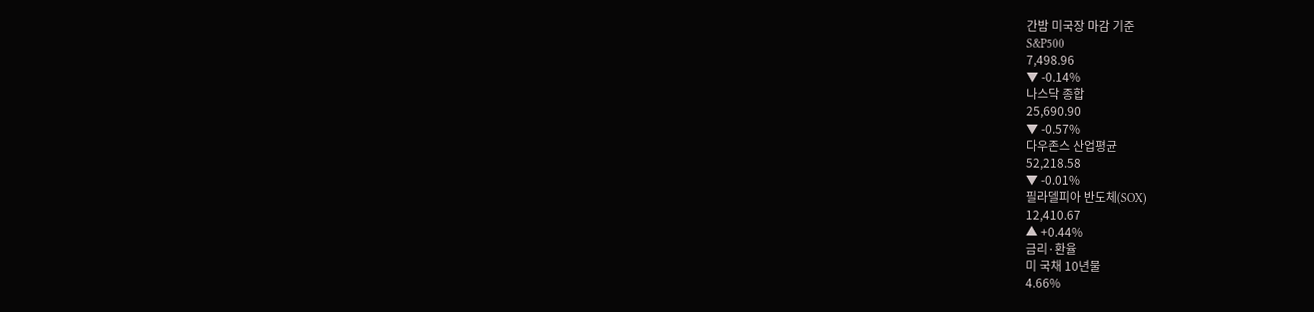간밤 미국장 마감 기준
S&P500
7,498.96
▼ -0.14%
나스닥 종합
25,690.90
▼ -0.57%
다우존스 산업평균
52,218.58
▼ -0.01%
필라델피아 반도체(SOX)
12,410.67
▲ +0.44%
금리·환율
미 국채 10년물
4.66%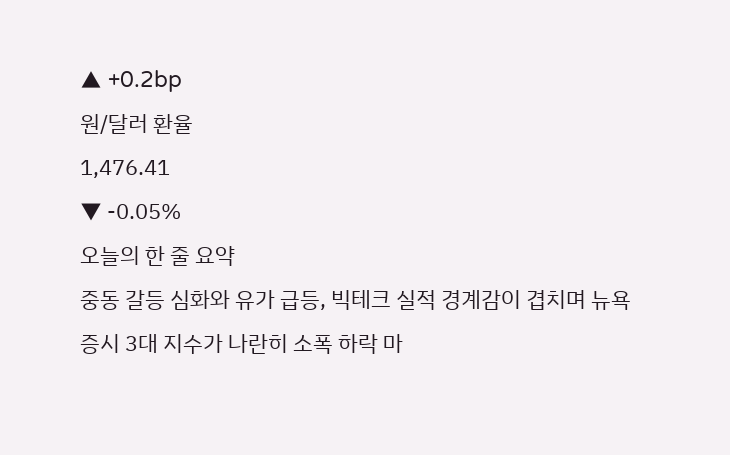▲ +0.2bp
원/달러 환율
1,476.41
▼ -0.05%
오늘의 한 줄 요약
중동 갈등 심화와 유가 급등, 빅테크 실적 경계감이 겹치며 뉴욕증시 3대 지수가 나란히 소폭 하락 마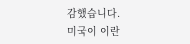감했습니다.
미국이 이란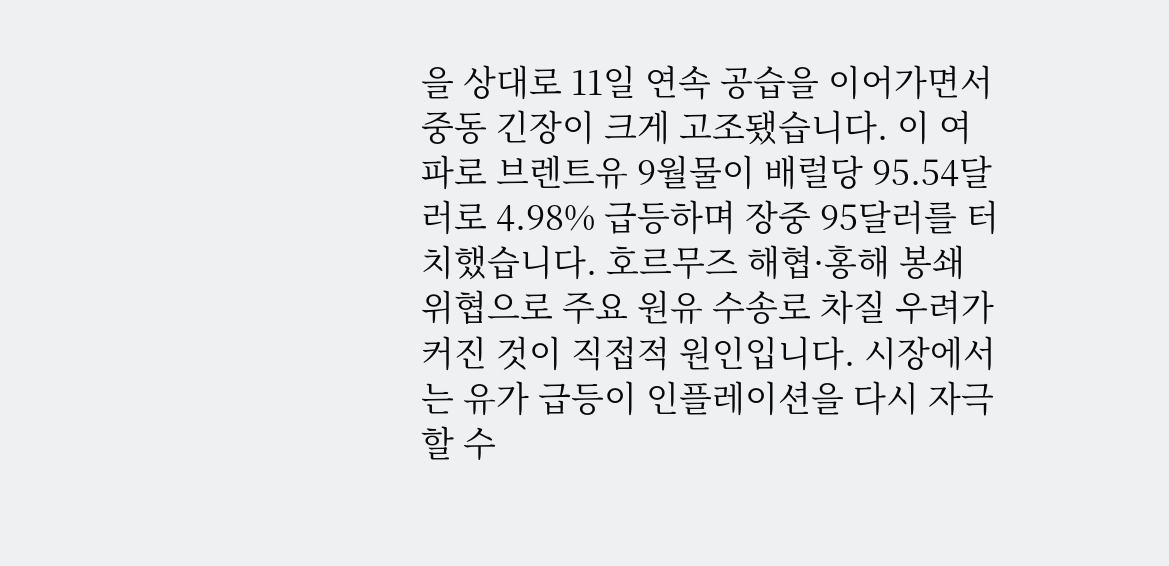을 상대로 11일 연속 공습을 이어가면서 중동 긴장이 크게 고조됐습니다. 이 여파로 브렌트유 9월물이 배럴당 95.54달러로 4.98% 급등하며 장중 95달러를 터치했습니다. 호르무즈 해협·홍해 봉쇄 위협으로 주요 원유 수송로 차질 우려가 커진 것이 직접적 원인입니다. 시장에서는 유가 급등이 인플레이션을 다시 자극할 수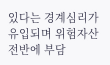있다는 경계심리가 유입되며 위험자산 전반에 부담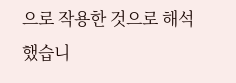으로 작용한 것으로 해석했습니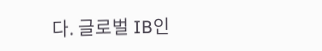다. 글로벌 IB인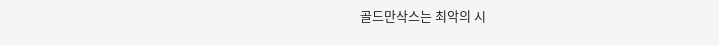골드만삭스는 최악의 시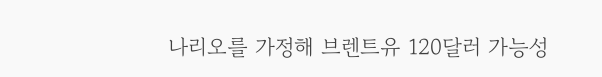나리오를 가정해 브렌트유 120달러 가능성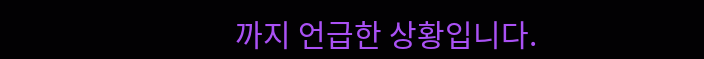까지 언급한 상황입니다.